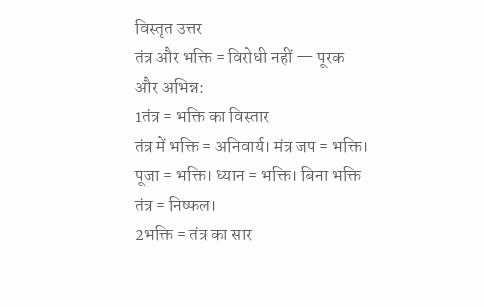विस्तृत उत्तर
तंत्र और भक्ति = विरोधी नहीं — पूरक और अभिन्न:
1तंत्र = भक्ति का विस्तार
तंत्र में भक्ति = अनिवार्य। मंत्र जप = भक्ति। पूजा = भक्ति। ध्यान = भक्ति। बिना भक्ति तंत्र = निष्फल।
2भक्ति = तंत्र का सार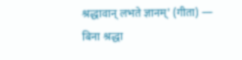श्रद्धावान् लभते ज्ञानम्' (गीता) — बिना श्रद्धा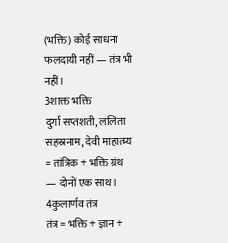(भक्ति) कोई साधना फलदायी नहीं — तंत्र भी नहीं।
3शाक्त भक्ति
दुर्गा सप्तशती, ललिता सहस्रनाम, देवी माहात्म्य = तांत्रिक + भक्ति ग्रंथ — दोनों एक साथ।
4कुलार्णव तंत्र
तंत्र = भक्ति + ज्ञान +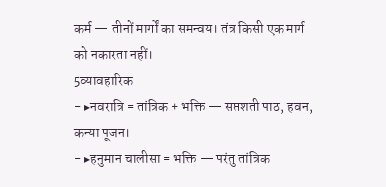कर्म — तीनों मार्गों का समन्वय। तंत्र किसी एक मार्ग को नकारता नहीं।
5व्यावहारिक
- ▸नवरात्रि = तांत्रिक + भक्ति — सप्तशती पाठ, हवन, कन्या पूजन।
- ▸हनुमान चालीसा = भक्ति — परंतु तांत्रिक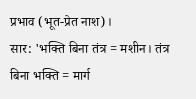प्रभाव (भूत-प्रेत नाश)।
सार: 'भक्ति बिना तंत्र = मशीन। तंत्र बिना भक्ति = मार्ग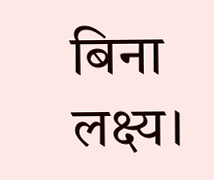बिना लक्ष्य।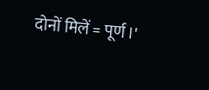दोनों मिलें = पूर्ण।'